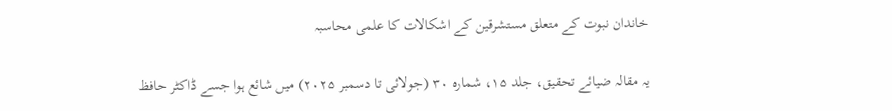خاندان نبوت کے متعلق مستشرقین کے اشکالات کا علمی محاسبہ

یہ مقالہ ضیائے تحقیق، جلد ۱۵، شمارہ ۳۰ (جولائی تا دسمبر ۲۰۲۵) میں شائع ہوا جسے ڈاکٹر حافظ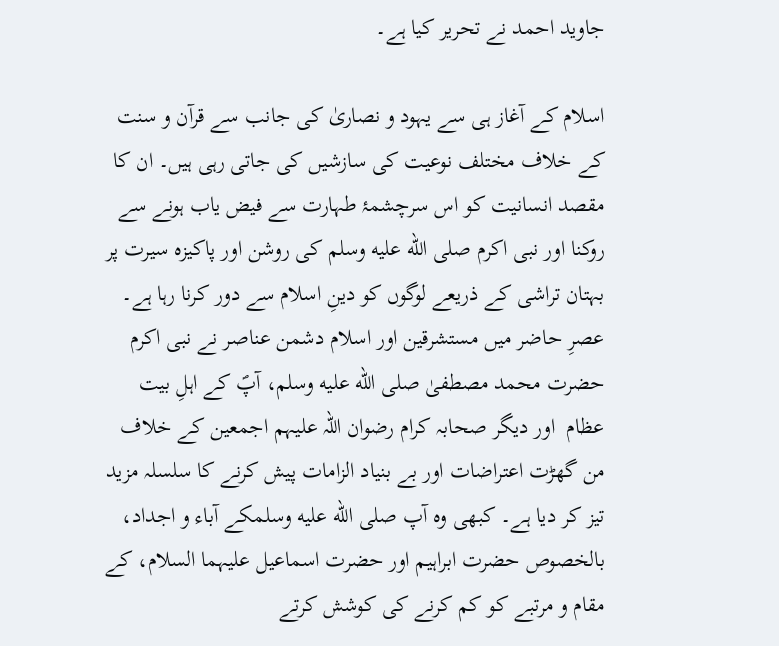جاوید احمد نے تحریر کیا ہے۔

اسلام کے آغاز ہی سے یہود و نصاریٰ کی جانب سے قرآن و سنت کے خلاف مختلف نوعیت کی سازشیں کی جاتی رہی ہیں۔ ان کا مقصد انسانیت کو اس سرچشمۂ طہارت سے فیض یاب ہونے سے روکنا اور نبی اکرم صلى الله عليه وسلم کی روشن اور پاکیزہ سیرت پر بہتان تراشی کے ذریعے لوگوں کو دینِ اسلام سے دور کرنا رہا ہے۔ عصرِ حاضر میں مستشرقین اور اسلام دشمن عناصر نے نبی اکرم حضرت محمد مصطفیٰ صلى الله عليه وسلم، آپؐ کے اہلِ بیت عظام  اور دیگر صحابہ کرام رضوان اللہ علیہم اجمعین کے خلاف من گھڑت اعتراضات اور بے بنیاد الزامات پیش کرنے کا سلسلہ مزید تیز کر دیا ہے۔ کبھی وہ آپ صلى الله عليه وسلمکے آباء و اجداد، بالخصوص حضرت ابراہیم اور حضرت اسماعیل علیہما السلام، کے مقام و مرتبے کو کم کرنے کی کوشش کرتے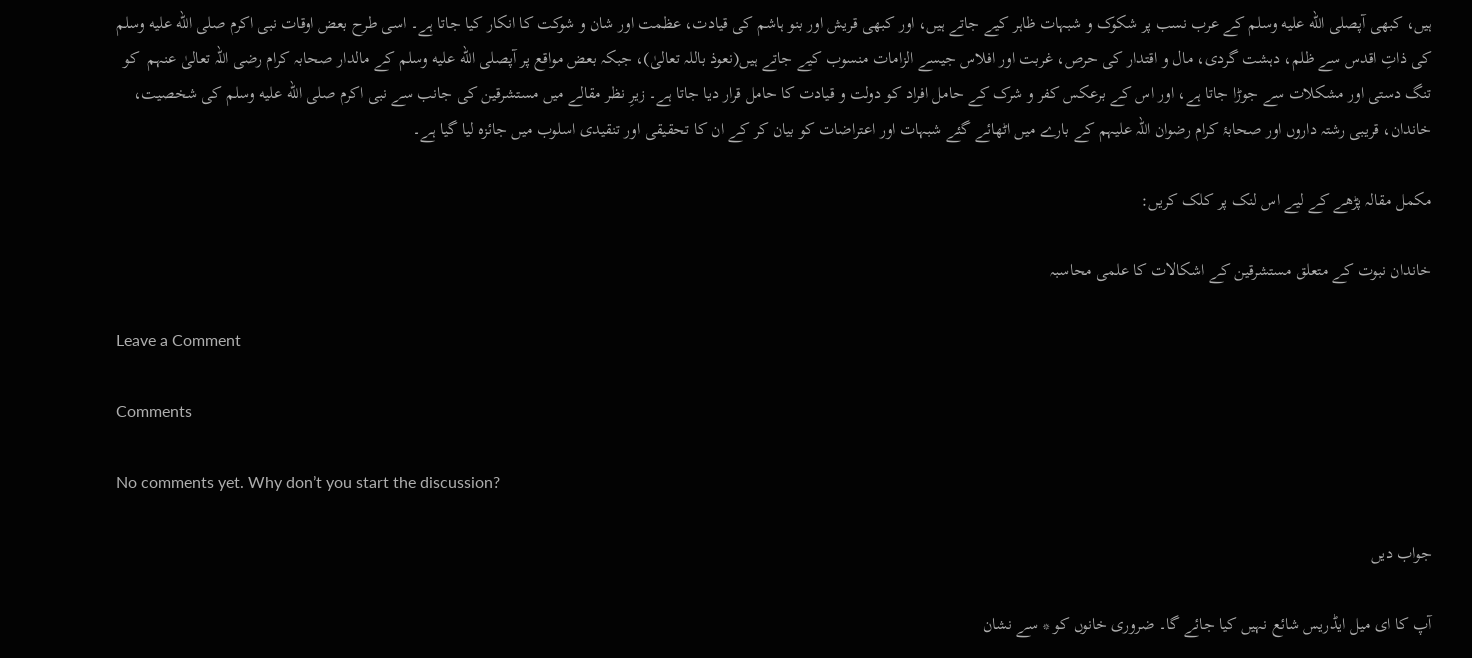ہیں، کبھی آپصلى الله عليه وسلم کے عرب نسب پر شکوک و شبہات ظاہر کیے جاتے ہیں، اور کبھی قریش اور بنو ہاشم کی قیادت، عظمت اور شان و شوکت کا انکار کیا جاتا ہے۔ اسی طرح بعض اوقات نبی اکرم صلى الله عليه وسلم کی ذاتِ اقدس سے ظلم، دہشت گردی، مال و اقتدار کی حرص، غربت اور افلاس جیسے الزامات منسوب کیے جاتے ہیں(نعوذ باللہ تعالیٰ)، جبکہ بعض مواقع پر آپصلى الله عليه وسلم کے مالدار صحابہ کرام رضی اللہ تعالیٰ عنہم  کو تنگ دستی اور مشکلات سے جوڑا جاتا ہے، اور اس کے برعکس کفر و شرک کے حامل افراد کو دولت و قیادت کا حامل قرار دیا جاتا ہے۔ زیرِ نظر مقالے میں مستشرقین کی جانب سے نبی اکرم صلى الله عليه وسلم کی شخصیت، خاندان، قریبی رشتہ داروں اور صحابۂ کرام رضوان اللہ علیہم کے بارے میں اٹھائے گئے شبہات اور اعتراضات کو بیان کر کے ان کا تحقیقی اور تنقیدی اسلوب میں جائزہ لیا گیا ہے۔

مکمل مقالہ پڑھے کے لیے اس لنک پر کلک کریں:

خاندان نبوت کے متعلق مستشرقین کے اشکالات کا علمی محاسبہ

Leave a Comment

Comments

No comments yet. Why don’t you start the discussion?

جواب دیں

آپ کا ای میل ایڈریس شائع نہیں کیا جائے گا۔ ضروری خانوں کو * سے نشان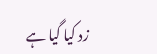زد کیا گیا ہے